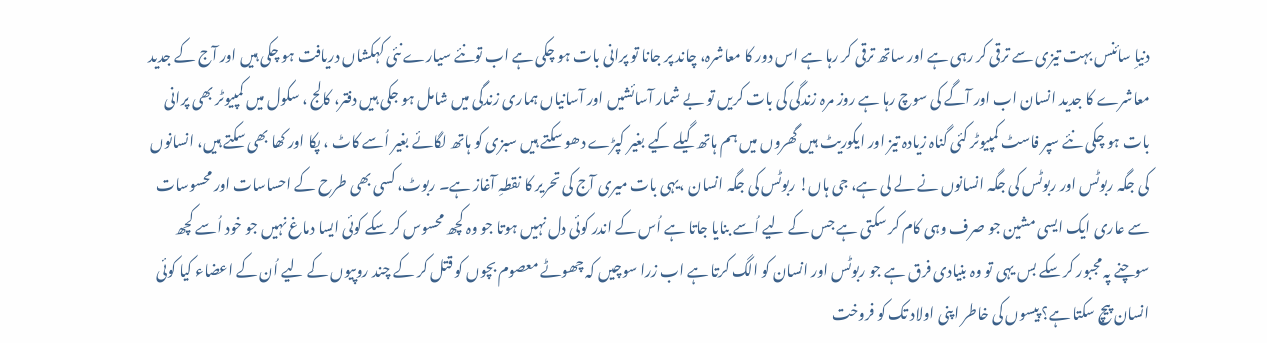دنیاِ سائنس بہت تیزی سے ترقی کر رہی ہے اور ساتھ ترقی کر رہا ہے اس دور کا معاشرہ، چاند پر جانا تو پرانی بات ہو چکی ہے اب تونئے سیارے نئی کہکشاں دریافت ہو چکی ہیں اور آج کے جدید معاشرے کا جدید انسان اب اور آگے کی سوچ رہا ہے روز مرہ زندگی کی بات کریں تو بے شمار آسائشیں اور آسانیاں ہماری زندگی میں شامل ہو جکی ہیں دفتر، کالج ، سکول میں کمپیوٹر بھی پرانی بات ہو چکی نئے سپر فاسٹ کمپیوٹر کئی گناہ زیادہ تیز اور ایکوریٹ ہیں گھروں میں ہم ہاتھ گیلے کیے بغیر کپڑے دھو سکتے ہیں سبزی کو ہاتھ لگائے بغیر اُسے کاٹ ، پکا اور کھا بھی سکتے ہیں، انسانوں کی جگہ ربوٹس اور ربوٹس کی جگہ انسانوں نے لے لی ہے، جی ہاں! ربوٹس کی جگہ انسان ،یہی بات میری آج کی تحریر کا نقطہِ آغاز ہے۔ ربوٹ، کسی بھی طرح کے احساسات اور محسوسات سے عاری ایک ایسی مشین جو صرف وہی کام کر سکتی ہے جس کے لیے اُسے بنایا جاتا ہے اُس کے اندر کوئی دل نہیں ہوتا جو وہ کچھ محسوس کر سکے کوئی ایسا دماغ نہیں جو خود اُسے کچھ سوچنے پہ مجبور کر سکے بس یہی تو وہ بنیادی فرق ہے جو ربوٹس اور انسان کو الگ کرتا ہے اب زرا سوچیں کہ چھوٹے معصوم بچوں کو قتل کر کے چند روپیوں کے لیے اُن کے اعضاء کیا کوئی انسان پیچ سکتا ہے؟ پیسوں کی خاطر اپنی اولاد تک کو فروخت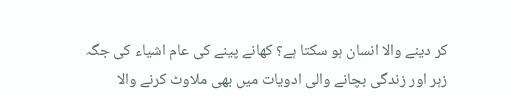کر دینے والا انسان ہو سکتا ہے؟ کھانے پینے کی عام اشیاء کی جگہ زہر اور زندگی بچانے والی ادویات میں بھی ملاوٹ کرنے والا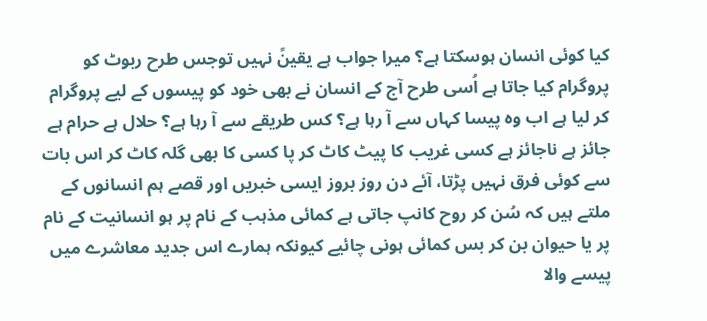کیا کوئی انسان ہوسکتا ہے؟ میرا جواب ہے یقینً نہیں توجس طرح ربوٹ کو پروگرام کیا جاتا ہے اُسی طرح آج کے انسان نے بھی خود کو پیسوں کے لیے پروگرام کر لیا ہے اب وہ پیسا کہاں سے آ رہا ہے؟ کس طریقے سے آ رہا ہے؟ حلال ہے حرام ہے جائز ہے ناجائز ہے کسی غریب کا پیٹ کاٹ کر پا کسی کا بھی گلہ کاٹ کر اس بات سے کوئی فرق نہیں پڑتا، آئے دن روز بروز ایسی خبریں اور قصے ہم انسانوں کے ملتے ہیں کہ سُن کر روح کانپ جاتی ہے کمائی مذہب کے نام پر ہو انسانیت کے نام پر یا حیوان بن کر بس کمائی ہونی چائیے کیونکہ ہمارے اس جدید معاشرے میں پیسے والا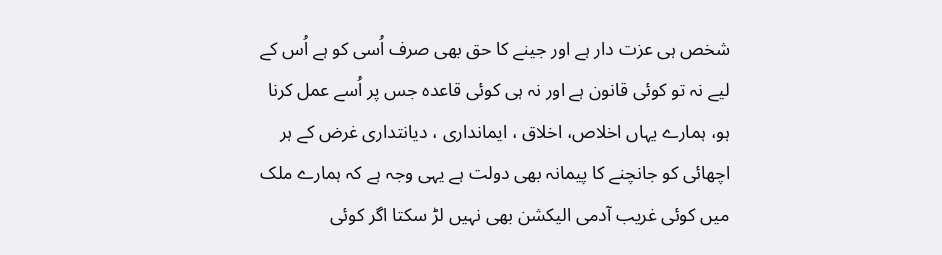شخص ہی عزت دار ہے اور جینے کا حق بھی صرف اُسی کو ہے اُس کے لیے نہ تو کوئی قانون ہے اور نہ ہی کوئی قاعدہ جس پر اُسے عمل کرنا ہو، ہمارے یہاں اخلاص، اخلاق ، ایمانداری ، دیانتداری غرض کے ہر اچھائی کو جانچنے کا پیمانہ بھی دولت ہے یہی وجہ ہے کہ ہمارے ملک میں کوئی غریب آدمی الیکشن بھی نہیں لڑ سکتا اگر کوئی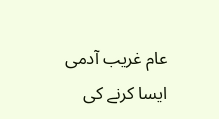عام غریب آدمی ایسا کرنے کی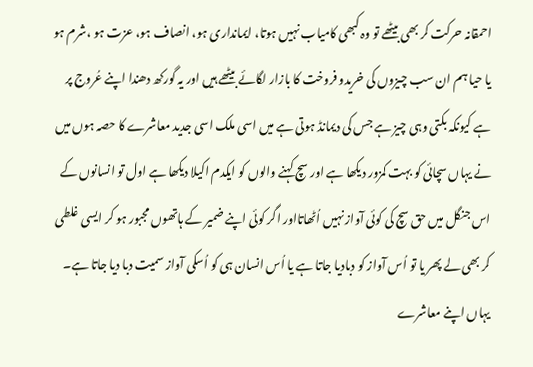احمقانہ حرکت کر بھی بیٹھے تو وہ کبھی کامیاب نہیں ہوتا، ایمانداری ہو، انصاف ہو، عزت ہو ،شرم ہو یا حیا ہم ان سب چیزوں کی خریدو فروخت کا بازار لگائے بیٹھے ہیں اور یہ گورکھ دھندا اپنے عُروج پر ہے کیونکہ بکتی وہی چیز ہے جس کی دیمانڈ ہوتی ہے میں اسی ملک اسی جدید معاشرے کا حصہ ہوں میں نے یہاں سچائی کو بہت کمزور دیکھا ہے اور سچ کہنے والوں کو ایکدم اکیلا دیکھا ہے اول تو انسانوں کے اس جنگل میں حق سچ کی کوئی آواز نہیں اُٹھاتااور اگر کوئی اپنے ضمیر کے ہاتھوں مجبور ہو کر ایسی غلطی کر بھی لے پھر یا تو اُس آواز کو دبادیا جاتا ہے یا اُس انسان ہی کو اُسکی آواز سمیت دبا دیا جاتا ہے۔
یہاں اپنے معاشرے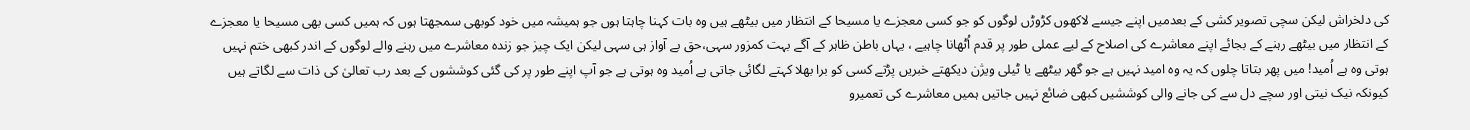کی دلخراش لیکن سچی تصویر کشی کے بعدمیں اپنے جیسے لاکھوں کڑوڑں لوگوں کو جو کسی معجزے یا مسیحا کے انتظار میں بیٹھے ہیں وہ بات کہنا چاہتا ہوں جو ہمیشہ میں خود کوبھی سمجھتا ہوں کہ ہمیں کسی بھی مسیحا یا معجزے کے انتظار میں بیٹھے رہنے کے بجائے اپنے معاشرے کی اصلاح کے لیے عملی طور پر قدم اُٹھانا چاہیے ، یہاں باطن ظاہر کے آگے بہت کمزور سہی،حق بے آواز ہی سہی لیکن ایک چیز جو زندہ معاشرے میں رہنے والے لوگوں کے اندر کبھی ختم نہیں ہوتی وہ ہے اُمید! میں پھر بتاتا چلوں کہ یہ وہ امید نہیں ہے جو گھر بیٹھے یا ٹیلی ویژن دیکھتے خبریں پڑتے کسی کو برا بھلا کہتے لگائی جاتی ہے اُمید وہ ہوتی ہے جو آپ اپنے طور پر کی گئی کوششوں کے بعد رب تعالیٰ کی ذات سے لگاتے ہیں کیونکہ نیک نیتی اور سچے دل سے کی جانے والی کوششیں کبھی ضائع نہیں جاتیں ہمیں معاشرے کی تعمیرو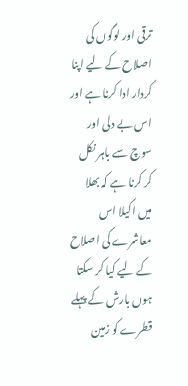ترقی اور لوگوں کی اصلاح کے لیے اپنا کردار ادا کرنا ہے اور اس بے دلی اور سوچ سے باہر نکل کر کرنا ہے کہ بھلا میں اکیلا اس معاشرے کی اصلاح کے لیے کیا کر سکتا ہوں بارش کے پہلے قطرے کو زمین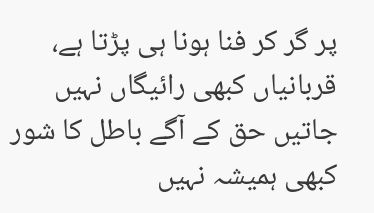پر گر کر فنا ہونا ہی پڑتا ہے، قربانیاں کبھی رائیگاں نہیں جاتیں حق کے آگے باطل کا شور کبھی ہمیشہ نہیں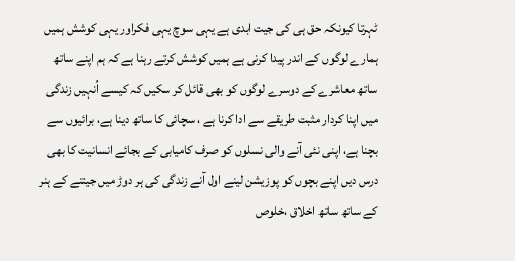ٹہرتا کیونکہ حق ہی کی جیت ابدی ہے یہی سوچ یہی فکراور یہی کوشش ہمیں ہمارے لوگوں کے اندر پیدا کرنی ہے ہمیں کوشش کرتے رہنا ہے کہ ہم اپنے ساتھ ساتھ معاشرے کے دوسرے لوگوں کو بھی قائل کر سکیں کہ کیسے اُنہیں زندگی میں اپنا کردار مثبت طریقے سے ادا کرنا ہے ، سچائی کا ساتھ دینا ہے، برائیوں سے بچنا ہے، اپنی نئی آنے والی نسلوں کو صرف کامیابی کے بجائے انسانیت کا بھی درس دیں اپنے بچوں کو پوزیشن لینے اول آنے زندگی کی ہر دوڑ میں جیتنے کے ہنر کے ساتھ ساتھ اخلاق ،خلوص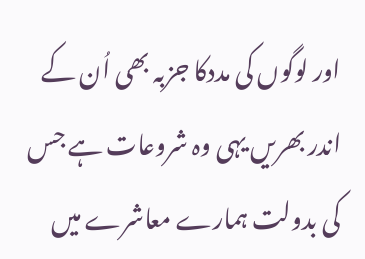اور لوگوں کی مددکا جزبہ بھی اُن کے اندر بھریں یہی وہ شروعات ہے جس کی بدولت ہمارے معاشرے میں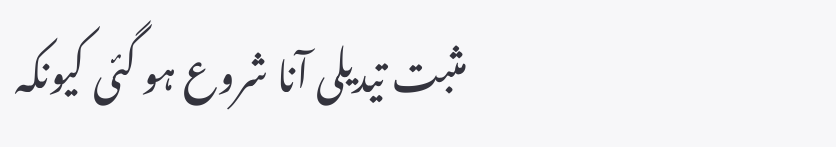مثبت تیدیلی آنا شروع ہو گئی کیونکہ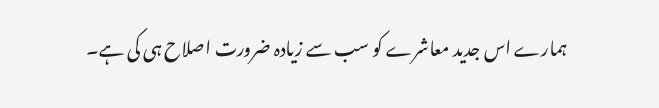ہمارے اس جدید معاشرے کو سب سے زیادہ ضرورت اصلاح ہی کی ہے۔